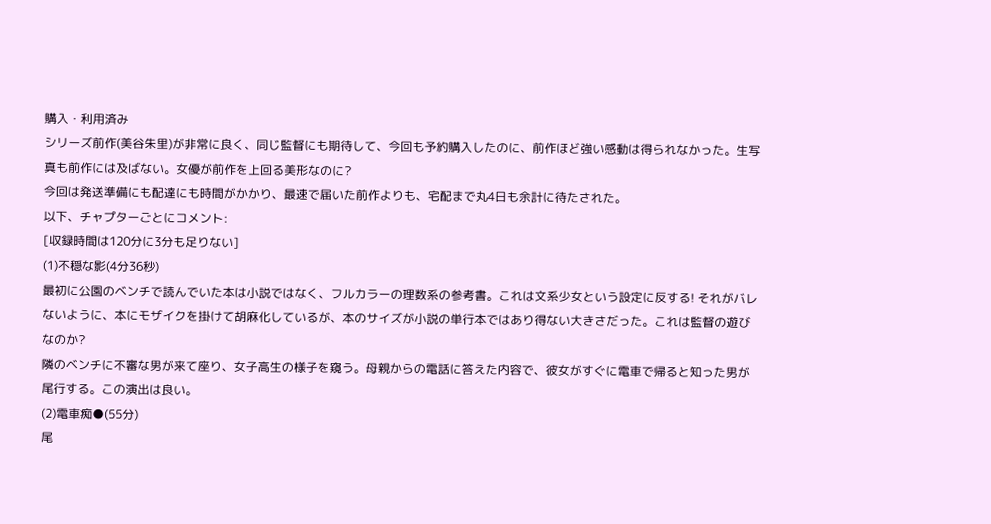購入・利用済み
シリーズ前作(美谷朱里)が非常に良く、同じ監督にも期待して、今回も予約購入したのに、前作ほど強い感動は得られなかった。生写真も前作には及ばない。女優が前作を上回る美形なのに?
今回は発送準備にも配達にも時間がかかり、最速で届いた前作よりも、宅配まで丸4日も余計に待たされた。
以下、チャプターごとにコメント:
[収録時間は120分に3分も足りない]
(1)不穏な影(4分36秒)
最初に公園のベンチで読んでいた本は小説ではなく、フルカラーの理数系の参考書。これは文系少女という設定に反する! それがバレないように、本にモザイクを掛けて胡麻化しているが、本のサイズが小説の単行本ではあり得ない大きさだった。これは監督の遊びなのか?
隣のベンチに不審な男が来て座り、女子高生の様子を窺う。母親からの電話に答えた内容で、彼女がすぐに電車で帰ると知った男が尾行する。この演出は良い。
(2)電車痴●(55分)
尾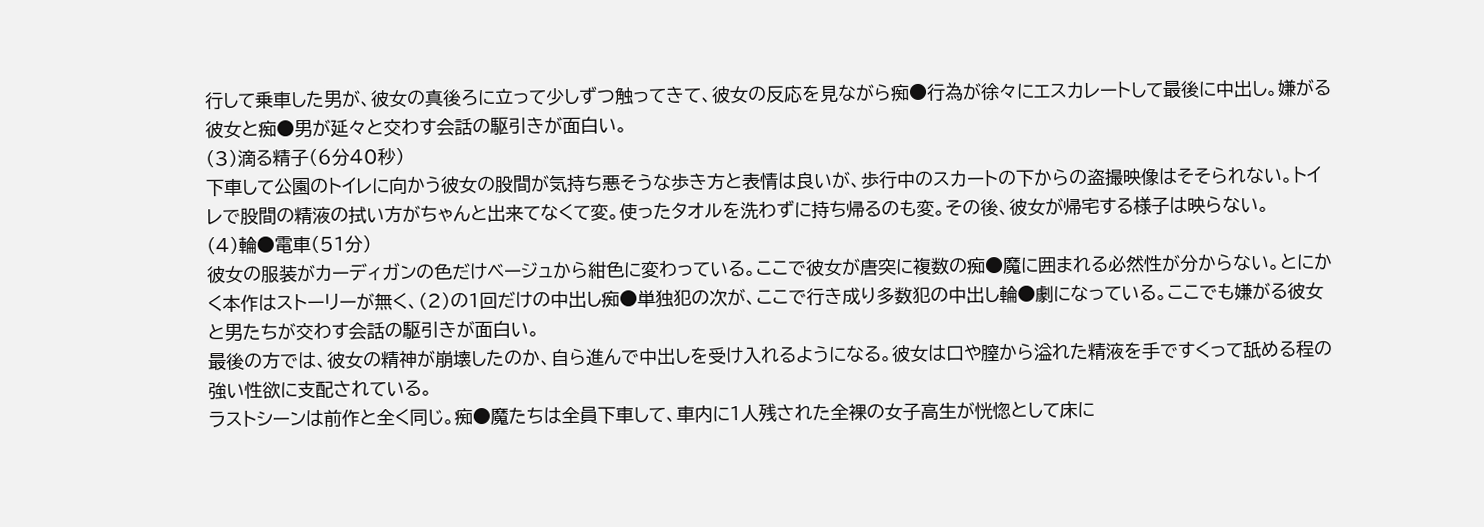行して乗車した男が、彼女の真後ろに立って少しずつ触ってきて、彼女の反応を見ながら痴●行為が徐々にエスカレートして最後に中出し。嫌がる彼女と痴●男が延々と交わす会話の駆引きが面白い。
(3)滴る精子(6分40秒)
下車して公園のトイレに向かう彼女の股間が気持ち悪そうな歩き方と表情は良いが、歩行中のスカートの下からの盗撮映像はそそられない。トイレで股間の精液の拭い方がちゃんと出来てなくて変。使ったタオルを洗わずに持ち帰るのも変。その後、彼女が帰宅する様子は映らない。
(4)輪●電車(51分)
彼女の服装がカーディガンの色だけベージュから紺色に変わっている。ここで彼女が唐突に複数の痴●魔に囲まれる必然性が分からない。とにかく本作はストーリーが無く、(2)の1回だけの中出し痴●単独犯の次が、ここで行き成り多数犯の中出し輪●劇になっている。ここでも嫌がる彼女と男たちが交わす会話の駆引きが面白い。
最後の方では、彼女の精神が崩壊したのか、自ら進んで中出しを受け入れるようになる。彼女は口や膣から溢れた精液を手ですくって舐める程の強い性欲に支配されている。
ラストシーンは前作と全く同じ。痴●魔たちは全員下車して、車内に1人残された全裸の女子高生が恍惚として床に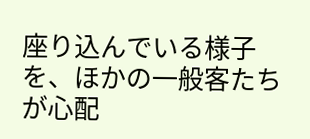座り込んでいる様子を、ほかの一般客たちが心配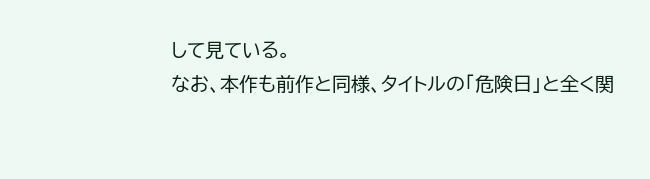して見ている。
なお、本作も前作と同様、タイトルの「危険日」と全く関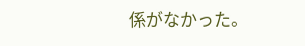係がなかった。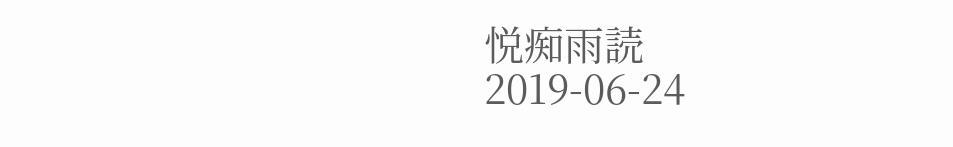悦痴雨読
2019-06-24